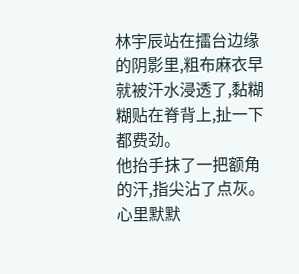林宇辰站在擂台边缘的阴影里,粗布麻衣早就被汗水浸透了,黏糊糊贴在脊背上,扯一下都费劲。
他抬手抹了一把额角的汗,指尖沾了点灰。
心里默默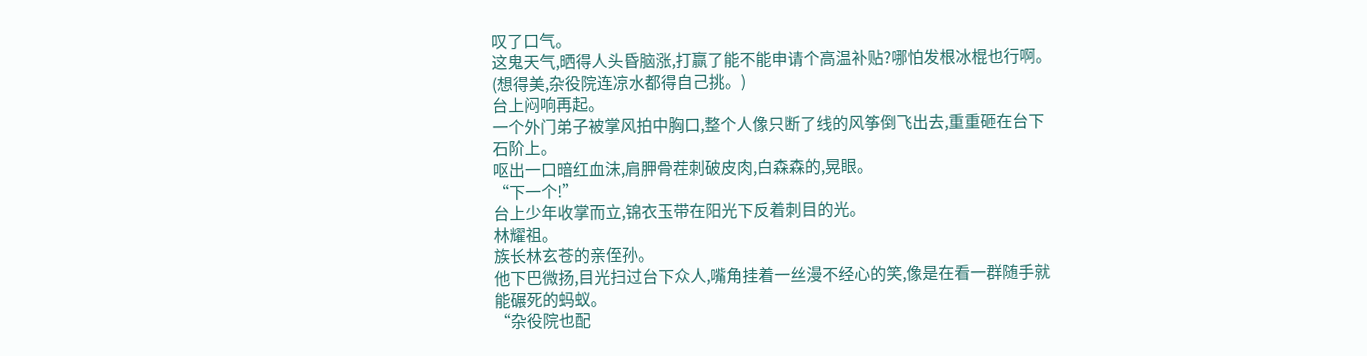叹了口气。
这鬼天气,晒得人头昏脑涨,打赢了能不能申请个高温补贴?哪怕发根冰棍也行啊。
(想得美,杂役院连凉水都得自己挑。)
台上闷响再起。
一个外门弟子被掌风拍中胸口,整个人像只断了线的风筝倒飞出去,重重砸在台下石阶上。
呕出一口暗红血沫,肩胛骨茬刺破皮肉,白森森的,晃眼。
“下一个!”
台上少年收掌而立,锦衣玉带在阳光下反着刺目的光。
林耀祖。
族长林玄苍的亲侄孙。
他下巴微扬,目光扫过台下众人,嘴角挂着一丝漫不经心的笑,像是在看一群随手就能碾死的蚂蚁。
“杂役院也配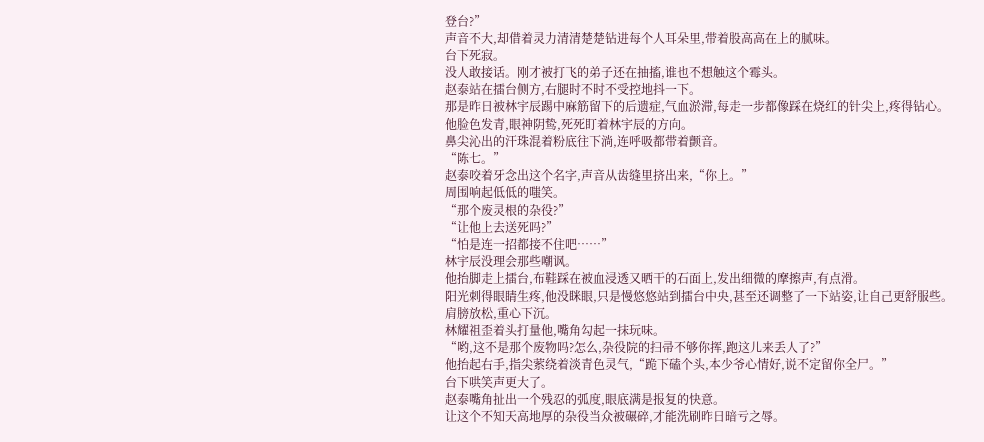登台?”
声音不大,却借着灵力清清楚楚钻进每个人耳朵里,带着股高高在上的腻味。
台下死寂。
没人敢接话。刚才被打飞的弟子还在抽搐,谁也不想触这个霉头。
赵泰站在擂台侧方,右腿时不时不受控地抖一下。
那是昨日被林宇辰踢中麻筋留下的后遗症,气血淤滞,每走一步都像踩在烧红的针尖上,疼得钻心。
他脸色发青,眼神阴鸷,死死盯着林宇辰的方向。
鼻尖沁出的汗珠混着粉底往下淌,连呼吸都带着颤音。
“陈七。”
赵泰咬着牙念出这个名字,声音从齿缝里挤出来,“你上。”
周围响起低低的嗤笑。
“那个废灵根的杂役?”
“让他上去送死吗?”
“怕是连一招都接不住吧……”
林宇辰没理会那些嘲讽。
他抬脚走上擂台,布鞋踩在被血浸透又晒干的石面上,发出细微的摩擦声,有点滑。
阳光刺得眼睛生疼,他没眯眼,只是慢悠悠站到擂台中央,甚至还调整了一下站姿,让自己更舒服些。
肩膀放松,重心下沉。
林耀祖歪着头打量他,嘴角勾起一抹玩味。
“哟,这不是那个废物吗?怎么,杂役院的扫帚不够你挥,跑这儿来丢人了?”
他抬起右手,指尖萦绕着淡青色灵气,“跪下磕个头,本少爷心情好,说不定留你全尸。”
台下哄笑声更大了。
赵泰嘴角扯出一个残忍的弧度,眼底满是报复的快意。
让这个不知天高地厚的杂役当众被碾碎,才能洗刷昨日暗亏之辱。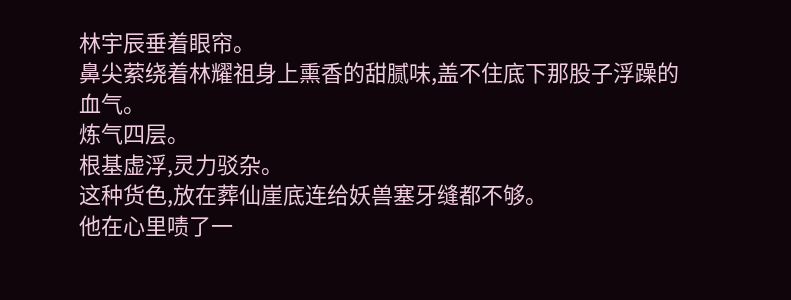林宇辰垂着眼帘。
鼻尖萦绕着林耀祖身上熏香的甜腻味,盖不住底下那股子浮躁的血气。
炼气四层。
根基虚浮,灵力驳杂。
这种货色,放在葬仙崖底连给妖兽塞牙缝都不够。
他在心里啧了一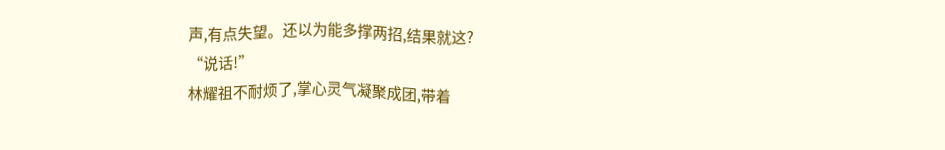声,有点失望。还以为能多撑两招,结果就这?
“说话!”
林耀祖不耐烦了,掌心灵气凝聚成团,带着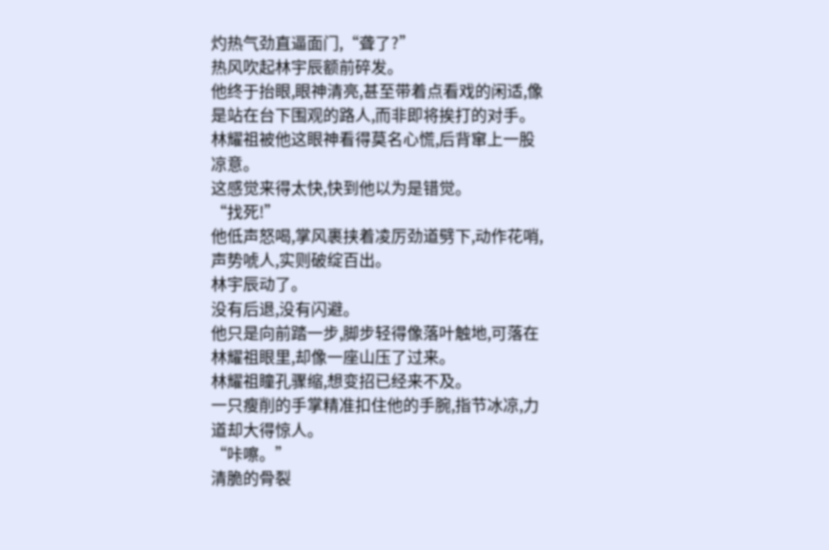灼热气劲直逼面门,“聋了?”
热风吹起林宇辰额前碎发。
他终于抬眼,眼神清亮,甚至带着点看戏的闲适,像是站在台下围观的路人,而非即将挨打的对手。
林耀祖被他这眼神看得莫名心慌,后背窜上一股凉意。
这感觉来得太快,快到他以为是错觉。
“找死!”
他低声怒喝,掌风裹挟着凌厉劲道劈下,动作花哨,声势唬人,实则破绽百出。
林宇辰动了。
没有后退,没有闪避。
他只是向前踏一步,脚步轻得像落叶触地,可落在林耀祖眼里,却像一座山压了过来。
林耀祖瞳孔骤缩,想变招已经来不及。
一只瘦削的手掌精准扣住他的手腕,指节冰凉,力道却大得惊人。
“咔嚓。”
清脆的骨裂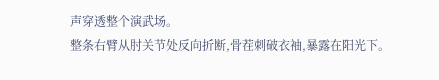声穿透整个演武场。
整条右臂从肘关节处反向折断,骨茬刺破衣袖,暴露在阳光下。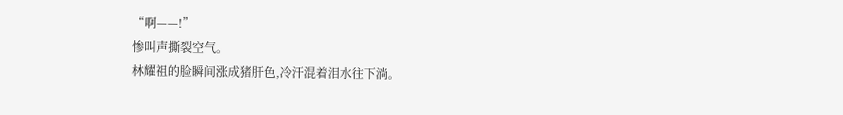“啊——!”
惨叫声撕裂空气。
林耀祖的脸瞬间涨成猪肝色,冷汗混着泪水往下淌。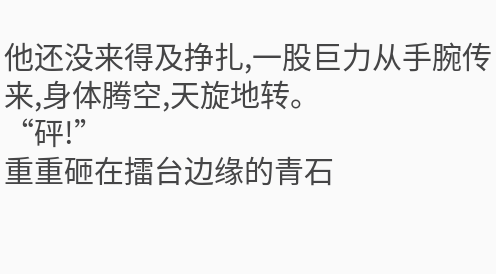他还没来得及挣扎,一股巨力从手腕传来,身体腾空,天旋地转。
“砰!”
重重砸在擂台边缘的青石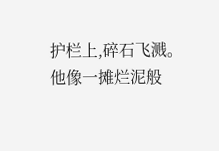护栏上,碎石飞溅。
他像一摊烂泥般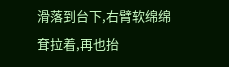滑落到台下,右臂软绵绵耷拉着,再也抬